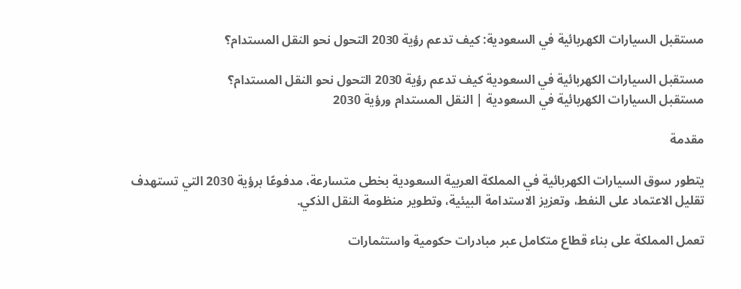مستقبل السيارات الكهربائية في السعودية: كيف تدعم رؤية 2030 التحول نحو النقل المستدام؟

مستقبل السيارات الكهربائية في السعودية كيف تدعم رؤية 2030 التحول نحو النقل المستدام؟
مستقبل السيارات الكهربائية في السعودية | النقل المستدام ورؤية 2030

مقدمة

يتطور سوق السيارات الكهربائية في المملكة العربية السعودية بخطى متسارعة، مدفوعًا برؤية 2030 التي تستهدف تقليل الاعتماد على النفط، وتعزيز الاستدامة البيئية، وتطوير منظومة النقل الذكي.

تعمل المملكة على بناء قطاع متكامل عبر مبادرات حكومية واستثمارات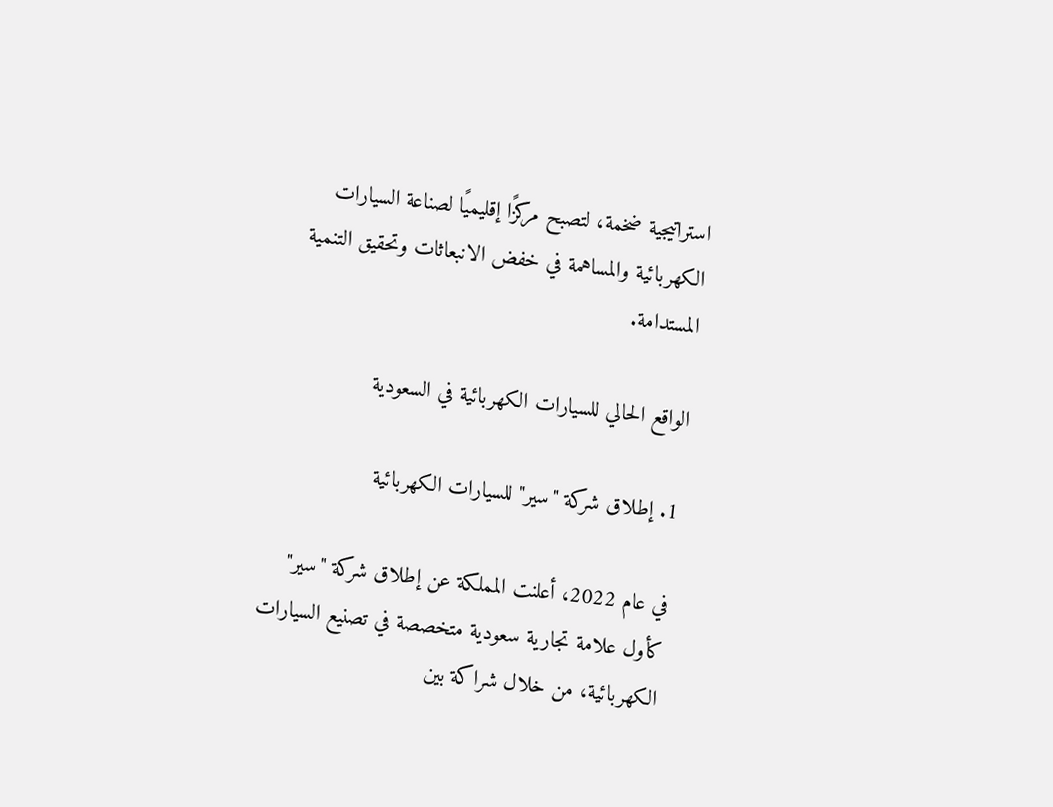استراتيجية ضخمة، لتصبح مركزًا إقليميًا لصناعة السيارات الكهربائية والمساهمة في خفض الانبعاثات وتحقيق التنمية المستدامة.

الواقع الحالي للسيارات الكهربائية في السعودية

1. إطلاق شركة "سير" للسيارات الكهربائية

في عام 2022، أعلنت المملكة عن إطلاق شركة "سير" كأول علامة تجارية سعودية متخصصة في تصنيع السيارات الكهربائية، من خلال شراكة بين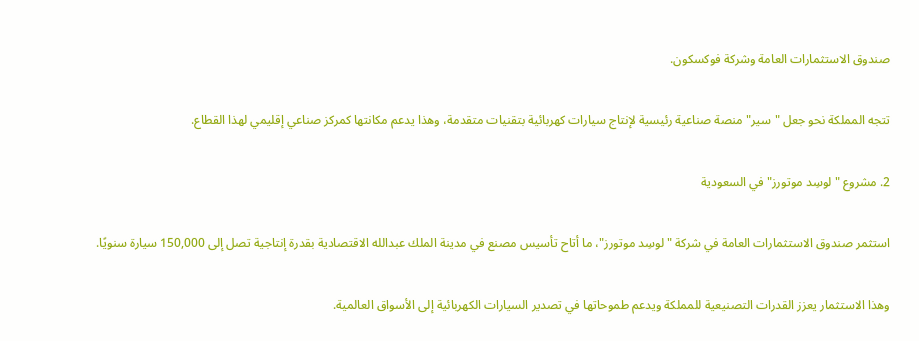صندوق الاستثمارات العامة وشركة فوكسكون.

تتجه المملكة نحو جعل "سير" منصة صناعية رئيسية لإنتاج سيارات كهربائية بتقنيات متقدمة، وهذا يدعم مكانتها كمركز صناعي إقليمي لهذا القطاع.

2. مشروع "لوسِد موتورز" في السعودية

استثمر صندوق الاستثمارات العامة في شركة "لوسِد موتورز"، ما أتاح تأسيس مصنع في مدينة الملك عبدالله الاقتصادية بقدرة إنتاجية تصل إلى 150,000 سيارة سنويًا.

وهذا الاستثمار يعزز القدرات التصنيعية للمملكة ويدعم طموحاتها في تصدير السيارات الكهربائية إلى الأسواق العالمية.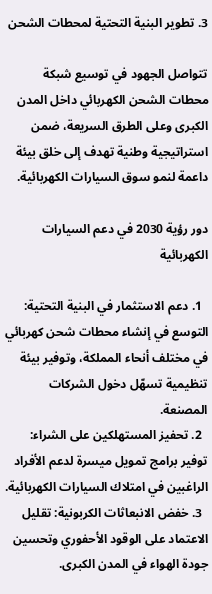3. تطوير البنية التحتية لمحطات الشحن

تتواصل الجهود في توسيع شبكة محطات الشحن الكهربائي داخل المدن الكبرى وعلى الطرق السريعة، ضمن استراتيجية وطنية تهدف إلى خلق بيئة داعمة لنمو سوق السيارات الكهربائية.

دور رؤية 2030 في دعم السيارات الكهربائية

  1. دعم الاستثمار في البنية التحتية: التوسع في إنشاء محطات شحن كهربائي في مختلف أنحاء المملكة، وتوفير بيئة تنظيمية تسهّل دخول الشركات المصنعة.
  2. تحفيز المستهلكين على الشراء: توفير برامج تمويل ميسرة لدعم الأفراد الراغبين في امتلاك السيارات الكهربائية.
  3. خفض الانبعاثات الكربونية: تقليل الاعتماد على الوقود الأحفوري وتحسين جودة الهواء في المدن الكبرى.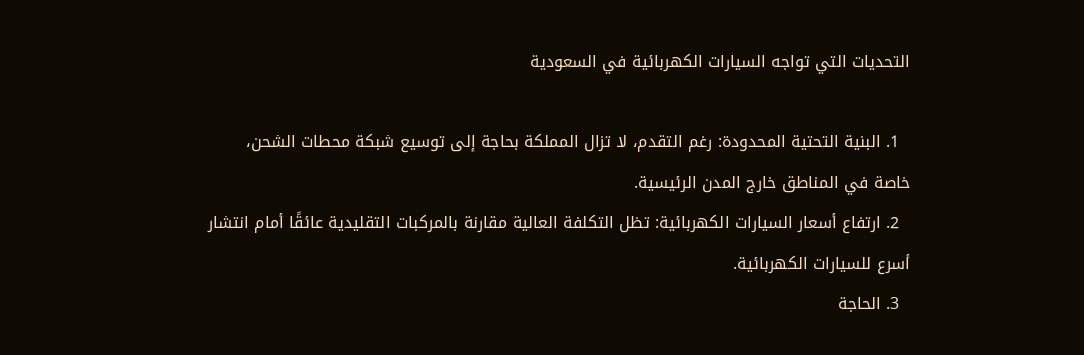التحديات التي تواجه السيارات الكهربائية في السعودية

  1. البنية التحتية المحدودة: رغم التقدم، لا تزال المملكة بحاجة إلى توسيع شبكة محطات الشحن، خاصة في المناطق خارج المدن الرئيسية.
  2. ارتفاع أسعار السيارات الكهربائية: تظل التكلفة العالية مقارنة بالمركبات التقليدية عائقًا أمام انتشار أسرع للسيارات الكهربائية.
  3. الحاجة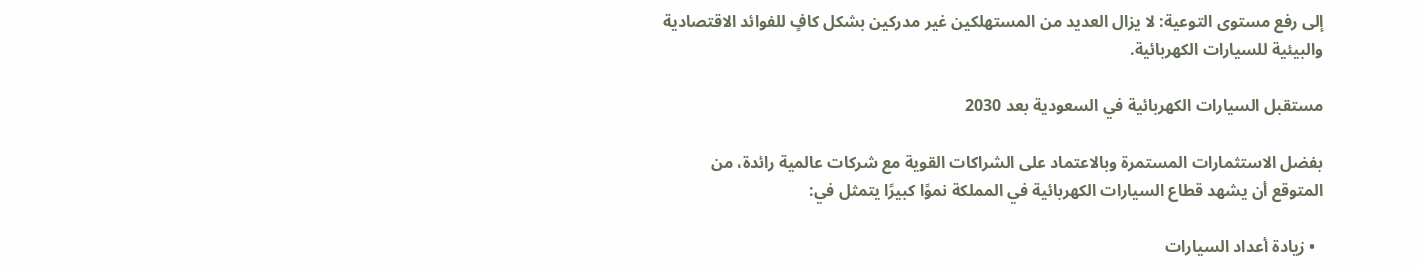إلى رفع مستوى التوعية: لا يزال العديد من المستهلكين غير مدركين بشكل كافٍ للفوائد الاقتصادية والبيئية للسيارات الكهربائية.

مستقبل السيارات الكهربائية في السعودية بعد 2030

بفضل الاستثمارات المستمرة وبالاعتماد على الشراكات القوية مع شركات عالمية رائدة، من المتوقع أن يشهد قطاع السيارات الكهربائية في المملكة نموًا كبيرًا يتمثل في:

  • زيادة أعداد السيارات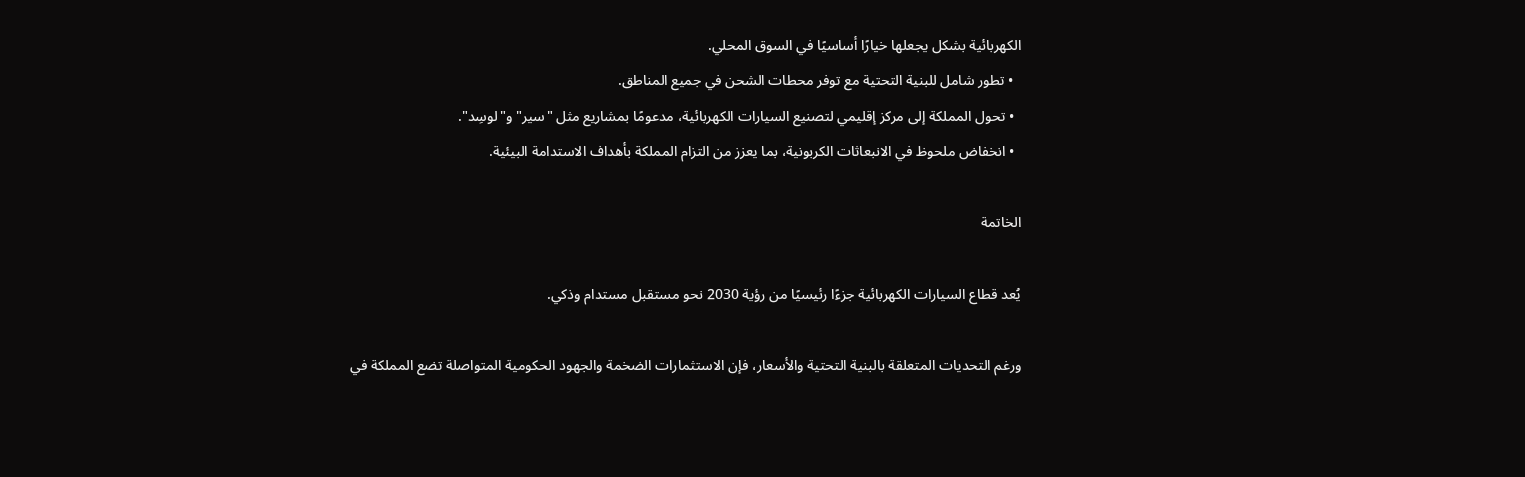الكهربائية بشكل يجعلها خيارًا أساسيًا في السوق المحلي.
  • تطور شامل للبنية التحتية مع توفر محطات الشحن في جميع المناطق.
  • تحول المملكة إلى مركز إقليمي لتصنيع السيارات الكهربائية، مدعومًا بمشاريع مثل "سير" و"لوسِد".
  • انخفاض ملحوظ في الانبعاثات الكربونية، بما يعزز من التزام المملكة بأهداف الاستدامة البيئية.

الخاتمة

يُعد قطاع السيارات الكهربائية جزءًا رئيسيًا من رؤية 2030 نحو مستقبل مستدام وذكي.

ورغم التحديات المتعلقة بالبنية التحتية والأسعار، فإن الاستثمارات الضخمة والجهود الحكومية المتواصلة تضع المملكة في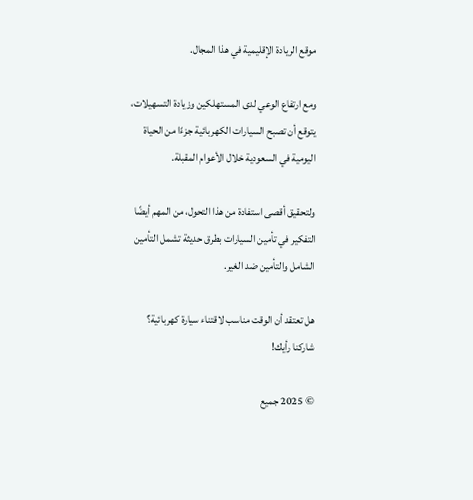موقع الريادة الإقليمية في هذا المجال.

ومع ارتفاع الوعي لدى المستهلكين وزيادة التسهيلات، يتوقع أن تصبح السيارات الكهربائية جزءًا من الحياة اليومية في السعودية خلال الأعوام المقبلة.

ولتحقيق أقصى استفادة من هذا التحول، من المهم أيضًا التفكير في تأمين السيارات بطرق حديثة تشمل التأمين الشامل والتأمين ضد الغير.

هل تعتقد أن الوقت مناسب لاقتناء سيارة كهربائية؟ شاركنا رأيك!

© 2025 جميع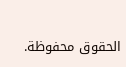الحقوق محفوظة.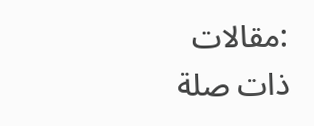:مقالات ذات صلة